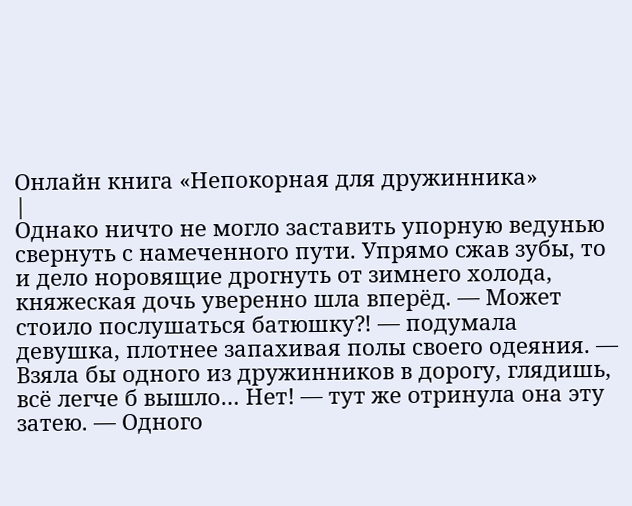Онлайн книга «Непокорная для дружинника»
|
Однако ничто не могло заставить упорную ведунью свернуть с намеченного пути. Упрямо сжав зубы, то и дело норовящие дрогнуть от зимнего холода, княжеская дочь уверенно шла вперёд. — Может стоило послушаться батюшку⁈ — подумала девушка, плотнее запахивая полы своего одеяния. — Взяла бы одного из дружинников в дорогу, глядишь, всё легче б вышло… Нет! — тут же отринула она эту затею. — Одного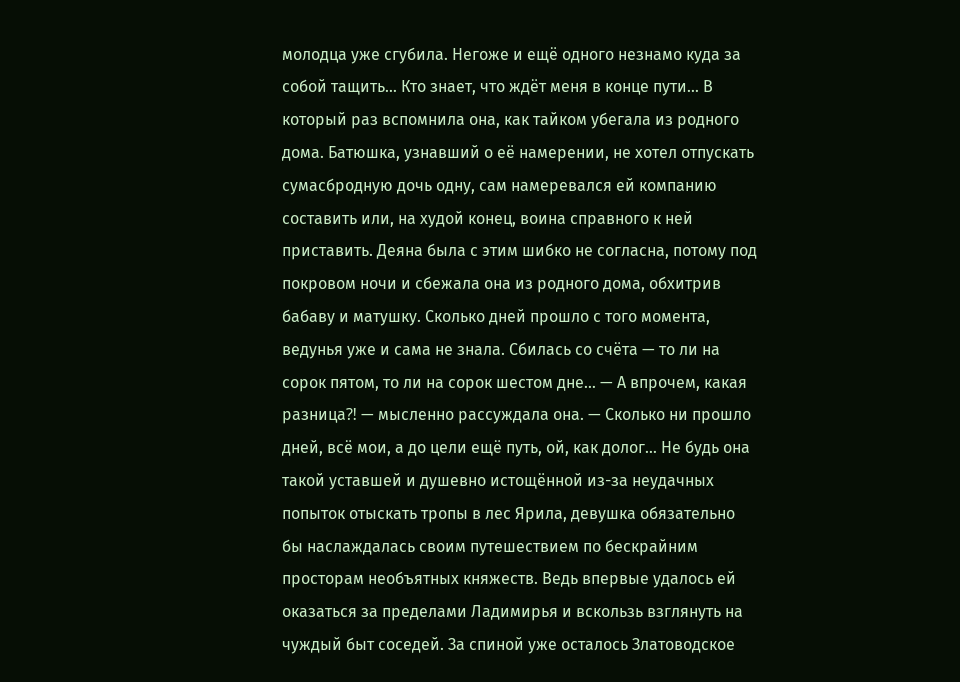молодца уже сгубила. Негоже и ещё одного незнамо куда за собой тащить… Кто знает, что ждёт меня в конце пути… В который раз вспомнила она, как тайком убегала из родного дома. Батюшка, узнавший о её намерении, не хотел отпускать сумасбродную дочь одну, сам намеревался ей компанию составить или, на худой конец, воина справного к ней приставить. Деяна была с этим шибко не согласна, потому под покровом ночи и сбежала она из родного дома, обхитрив бабаву и матушку. Сколько дней прошло с того момента, ведунья уже и сама не знала. Сбилась со счёта — то ли на сорок пятом, то ли на сорок шестом дне… — А впрочем, какая разница⁈ — мысленно рассуждала она. — Сколько ни прошло дней, всё мои, а до цели ещё путь, ой, как долог… Не будь она такой уставшей и душевно истощённой из-за неудачных попыток отыскать тропы в лес Ярила, девушка обязательно бы наслаждалась своим путешествием по бескрайним просторам необъятных княжеств. Ведь впервые удалось ей оказаться за пределами Ладимирья и вскользь взглянуть на чуждый быт соседей. За спиной уже осталось Златоводское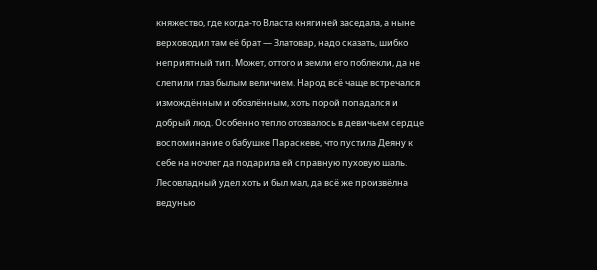княжество, где когда-то Власта княгиней заседала, а ныне верховодил там её брат — Златовар, надо сказать, шибко неприятный тип. Может, оттого и земли его поблекли, да не слепили глаз былым величием. Народ всё чаще встречался измождённым и обозлённым, хоть порой попадался и добрый люд. Особенно тепло отозвалось в девичьем сердце воспоминание о бабушке Параскеве, что пустила Деяну к себе на ночлег да подарила ей справную пуховую шаль. Лесовладный удел хоть и был мал, да всё же произвёлна ведунью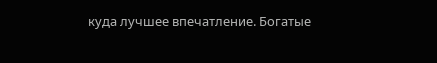куда лучшее впечатление. Богатые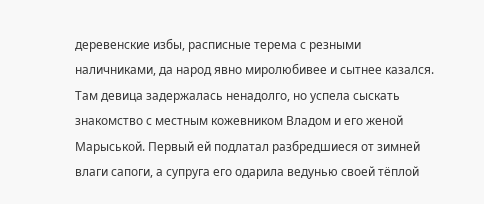деревенские избы, расписные терема с резными наличниками, да народ явно миролюбивее и сытнее казался. Там девица задержалась ненадолго, но успела сыскать знакомство с местным кожевником Владом и его женой Марыськой. Первый ей подлатал разбредшиеся от зимней влаги сапоги, а супруга его одарила ведунью своей тёплой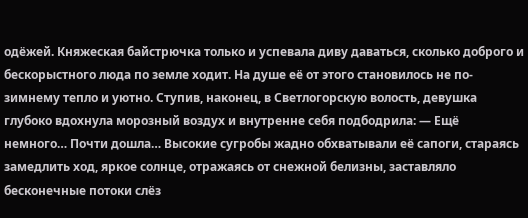одёжей. Княжеская байстрючка только и успевала диву даваться, сколько доброго и бескорыстного люда по земле ходит. На душе её от этого становилось не по-зимнему тепло и уютно. Ступив, наконец, в Светлогорскую волость, девушка глубоко вдохнула морозный воздух и внутренне себя подбодрила: — Ещё немного… Почти дошла… Высокие сугробы жадно обхватывали её сапоги, стараясь замедлить ход, яркое солнце, отражаясь от снежной белизны, заставляло бесконечные потоки слёз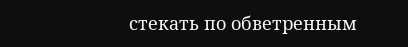стекать по обветренным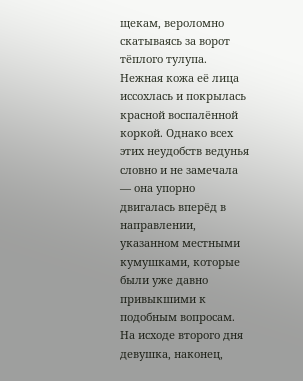щекам, вероломно скатываясь за ворот тёплого тулупа. Нежная кожа её лица иссохлась и покрылась красной воспалённой коркой. Однако всех этих неудобств ведунья словно и не замечала — она упорно двигалась вперёд в направлении, указанном местными кумушками, которые были уже давно привыкшими к подобным вопросам. На исходе второго дня девушка, наконец,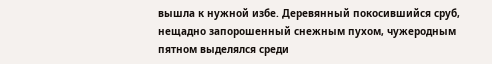вышла к нужной избе. Деревянный покосившийся сруб, нещадно запорошенный снежным пухом, чужеродным пятном выделялся среди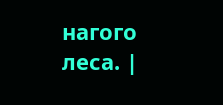нагого леса. |